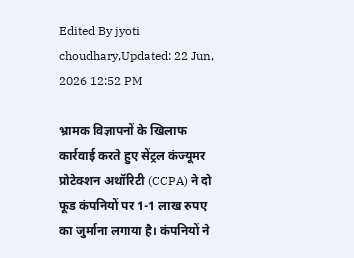Edited By jyoti choudhary,Updated: 22 Jun, 2026 12:52 PM

भ्रामक विज्ञापनों के खिलाफ कार्रवाई करते हुए सेंट्रल कंज्यूमर प्रोटेक्शन अथॉरिटी (CCPA) ने दो फूड कंपनियों पर 1-1 लाख रुपए का जुर्माना लगाया है। कंपनियों ने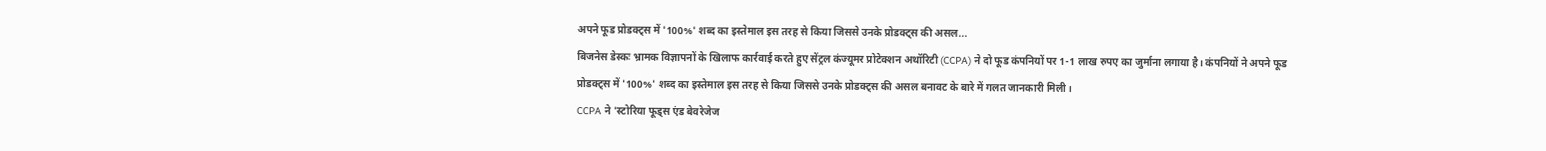अपने फूड प्रोडक्ट्स में '100%' शब्द का इस्तेमाल इस तरह से किया जिससे उनके प्रोडक्ट्स की असल...
बिजनेस डेस्कः भ्रामक विज्ञापनों के खिलाफ कार्रवाई करते हुए सेंट्रल कंज्यूमर प्रोटेक्शन अथॉरिटी (CCPA) ने दो फूड कंपनियों पर 1-1 लाख रुपए का जुर्माना लगाया है। कंपनियों ने अपने फूड प्रोडक्ट्स में '100%' शब्द का इस्तेमाल इस तरह से किया जिससे उनके प्रोडक्ट्स की असल बनावट के बारे में गलत जानकारी मिली।
CCPA ने 'स्टोरिया फूड्स एंड बेवरेजेज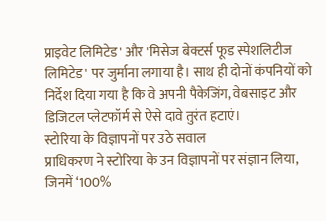प्राइवेट लिमिटेड' और 'मिसेज बेक्टर्स फूड स्पेशलिटीज लिमिटेड' पर जुर्माना लगाया है। साथ ही दोनों कंपनियों को निर्देश दिया गया है कि वे अपनी पैकेजिंग, वेबसाइट और डिजिटल प्लेटफॉर्म से ऐसे दावे तुरंत हटाएं।
स्टोरिया के विज्ञापनों पर उठे सवाल
प्राधिकरण ने स्टोरिया के उन विज्ञापनों पर संज्ञान लिया, जिनमें ‘100%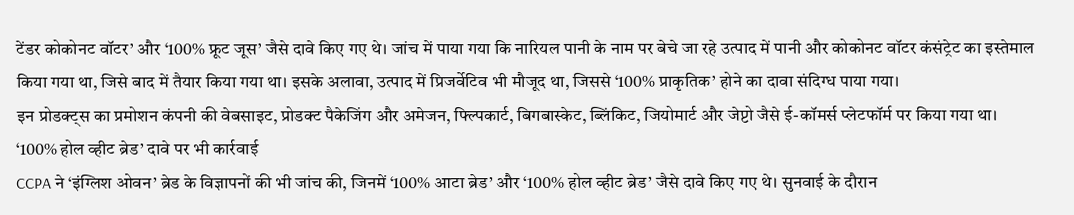टेंडर कोकोनट वॉटर’ और ‘100% फ्रूट जूस’ जैसे दावे किए गए थे। जांच में पाया गया कि नारियल पानी के नाम पर बेचे जा रहे उत्पाद में पानी और कोकोनट वॉटर कंसंट्रेट का इस्तेमाल किया गया था, जिसे बाद में तैयार किया गया था। इसके अलावा, उत्पाद में प्रिजर्वेटिव भी मौजूद था, जिससे ‘100% प्राकृतिक’ होने का दावा संदिग्ध पाया गया।
इन प्रोडक्ट्स का प्रमोशन कंपनी की वेबसाइट, प्रोडक्ट पैकेजिंग और अमेजन, फ्ल्पिकार्ट, बिगबास्केट, ब्लिंकिट, जियोमार्ट और जेप्टो जैसे ई-कॉमर्स प्लेटफॉर्म पर किया गया था।
‘100% होल व्हीट ब्रेड’ दावे पर भी कार्रवाई
CCPA ने ‘इंग्लिश ओवन’ ब्रेड के विज्ञापनों की भी जांच की, जिनमें ‘100% आटा ब्रेड’ और ‘100% होल व्हीट ब्रेड’ जैसे दावे किए गए थे। सुनवाई के दौरान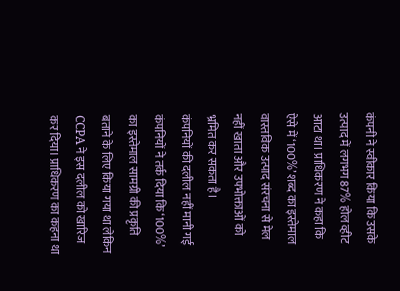कंपनी ने स्वीकार किया कि उसके उत्पाद में लगभग 87% होल व्हीट आटा था। प्राधिकरण ने कहा कि ऐसे में ‘100%’ शब्द का इस्तेमाल वास्तविक उत्पाद संरचना से मेल नहीं खाता और उपभोक्ताओं को भ्रमित कर सकता है।
कंपनियों की दलील नहीं मानी गई
कंपनियों ने तर्क दिया कि ‘100%’ का इस्तेमाल सामग्री की प्रकृति बताने के लिए किया गया था लेकिन CCPA ने इस दलील को खारिज कर दिया। प्राधिकरण का कहना था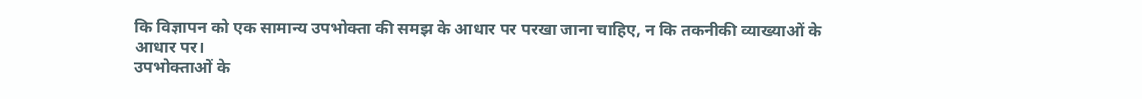कि विज्ञापन को एक सामान्य उपभोक्ता की समझ के आधार पर परखा जाना चाहिए, न कि तकनीकी व्याख्याओं के आधार पर।
उपभोक्ताओं के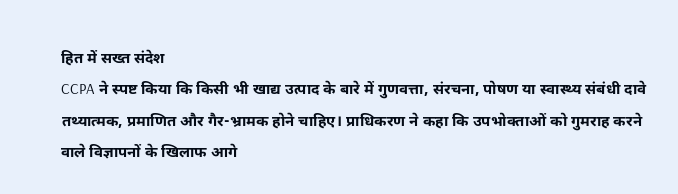हित में सख्त संदेश
CCPA ने स्पष्ट किया कि किसी भी खाद्य उत्पाद के बारे में गुणवत्ता, संरचना, पोषण या स्वास्थ्य संबंधी दावे तथ्यात्मक, प्रमाणित और गैर-भ्रामक होने चाहिए। प्राधिकरण ने कहा कि उपभोक्ताओं को गुमराह करने वाले विज्ञापनों के खिलाफ आगे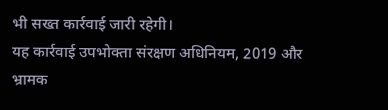भी सख्त कार्रवाई जारी रहेगी।
यह कार्रवाई उपभोक्ता संरक्षण अधिनियम, 2019 और भ्रामक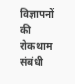विज्ञापनों की रोकथाम संबंधी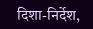दिशा-निर्देश,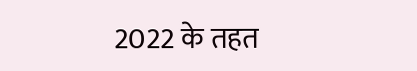2022 के तहत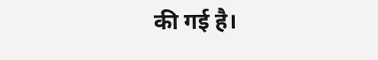की गई है।